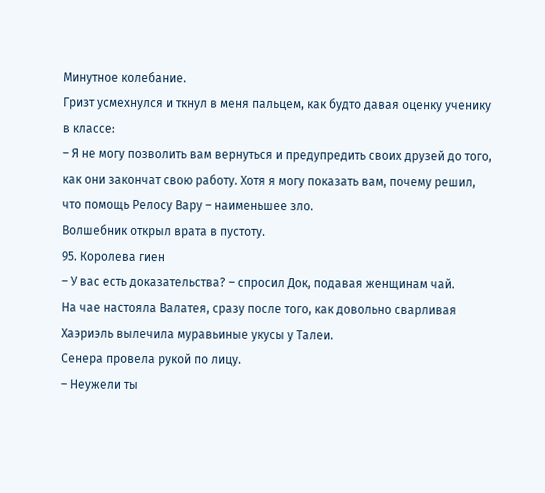Минутное колебание.
Гризт усмехнулся и ткнул в меня пальцем, как будто давая оценку ученику в классе:
– Я не могу позволить вам вернуться и предупредить своих друзей до того, как они закончат свою работу. Хотя я могу показать вам, почему решил, что помощь Релосу Вару – наименьшее зло.
Волшебник открыл врата в пустоту.
95. Королева гиен
– У вас есть доказательства? – спросил Док, подавая женщинам чай.
На чае настояла Валатея, сразу после того, как довольно сварливая Хаэриэль вылечила муравьиные укусы у Талеи.
Сенера провела рукой по лицу.
– Неужели ты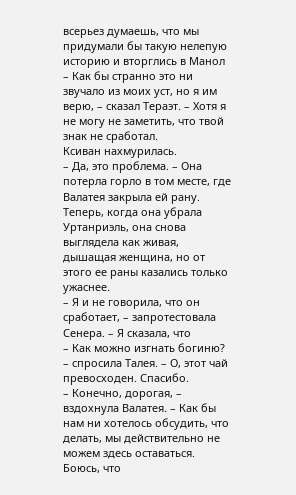всерьез думаешь, что мы придумали бы такую нелепую историю и вторглись в Манол
– Как бы странно это ни звучало из моих уст, но я им верю, – сказал Тераэт. – Хотя я не могу не заметить, что твой знак не сработал.
Ксиван нахмурилась.
– Да, это проблема. – Она потерла горло в том месте, где Валатея закрыла ей рану. Теперь, когда она убрала Уртанриэль, она снова выглядела как живая, дышащая женщина, но от этого ее раны казались только ужаснее.
– Я и не говорила, что он сработает, – запротестовала Сенера. – Я сказала, что
– Как можно изгнать богиню? – спросила Талея. – О, этот чай превосходен. Спасибо.
– Конечно, дорогая, – вздохнула Валатея. – Как бы нам ни хотелось обсудить, что делать, мы действительно не можем здесь оставаться. Боюсь, что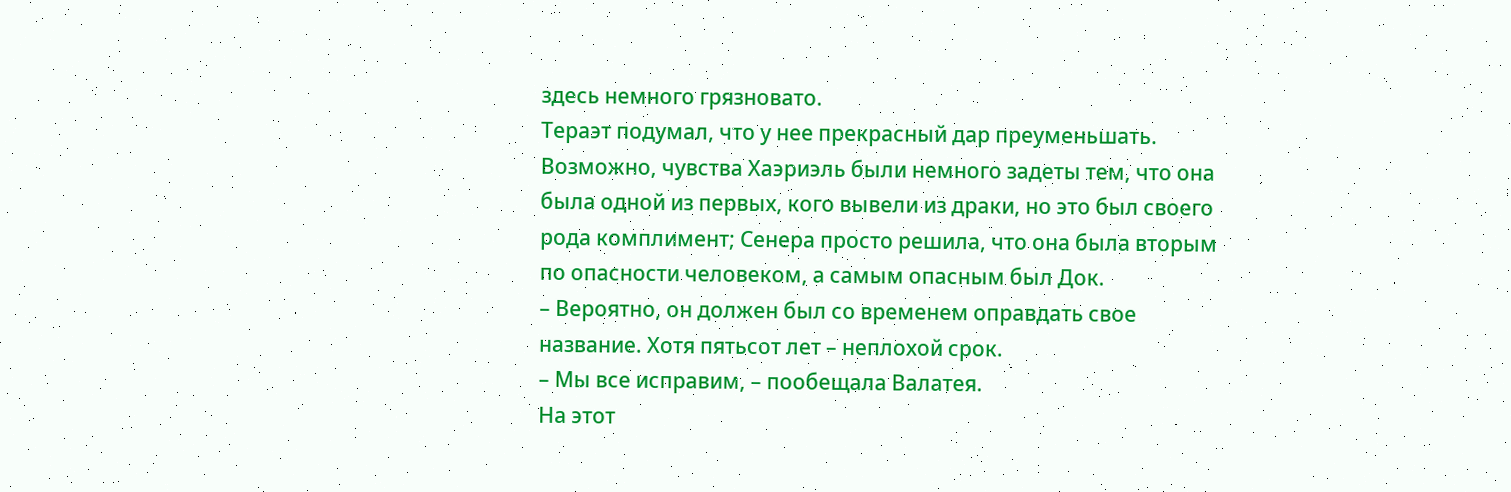здесь немного грязновато.
Тераэт подумал, что у нее прекрасный дар преуменьшать. Возможно, чувства Хаэриэль были немного задеты тем, что она была одной из первых, кого вывели из драки, но это был своего рода комплимент; Сенера просто решила, что она была вторым по опасности человеком, а самым опасным был Док.
– Вероятно, он должен был со временем оправдать свое название. Хотя пятьсот лет – неплохой срок.
– Мы все исправим, – пообещала Валатея.
На этот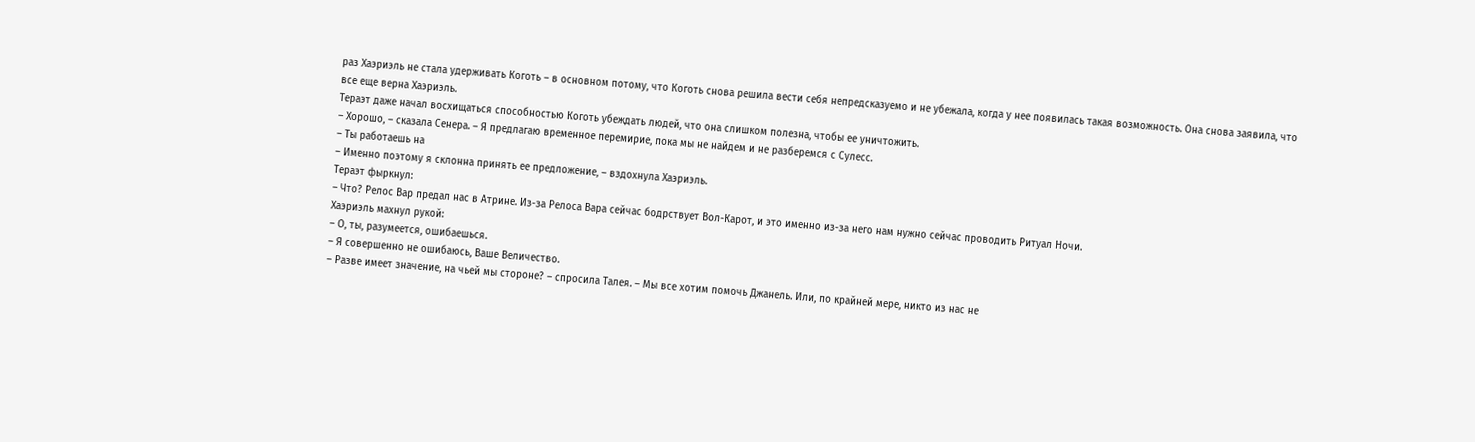раз Хаэриэль не стала удерживать Коготь – в основном потому, что Коготь снова решила вести себя непредсказуемо и не убежала, когда у нее появилась такая возможность. Она снова заявила, что все еще верна Хаэриэль.
Тераэт даже начал восхищаться способностью Коготь убеждать людей, что она слишком полезна, чтобы ее уничтожить.
– Хорошо, – сказала Сенера. – Я предлагаю временное перемирие, пока мы не найдем и не разберемся с Сулесс.
– Ты работаешь на
– Именно поэтому я склонна принять ее предложение, – вздохнула Хаэриэль.
Тераэт фыркнул:
– Что? Релос Вар предал нас в Атрине. Из-за Релоса Вара сейчас бодрствует Вол-Карот, и это именно из-за него нам нужно сейчас проводить Ритуал Ночи.
Хаэриэль махнул рукой:
– О, ты, разумеется, ошибаешься.
– Я совершенно не ошибаюсь, Ваше Величество.
– Разве имеет значение, на чьей мы стороне? – спросила Талея. – Мы все хотим помочь Джанель. Или, по крайней мере, никто из нас не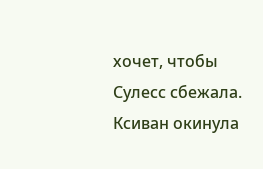хочет, чтобы Сулесс сбежала.
Ксиван окинула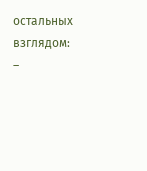остальных взглядом:
–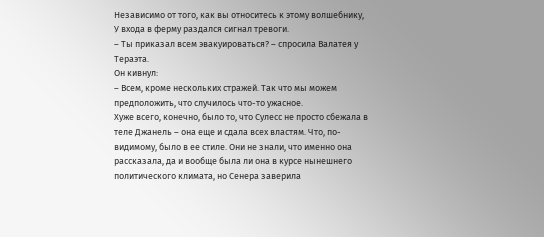Независимо от того, как вы относитесь к этому волшебнику,
У входа в ферму раздался сигнал тревоги.
– Ты приказал всем эвакуироваться? – спросила Валатея у Тераэта.
Он кивнул:
– Всем, кроме нескольких стражей. Так что мы можем предположить, что случилось что-то ужасное.
Хуже всего, конечно, было то, что Сулесс не просто сбежала в теле Джанель – она еще и сдала всех властям. Что, по-видимому, было в ее стиле. Они не знали, что именно она рассказала, да и вообще была ли она в курсе нынешнего политического климата, но Сенера заверила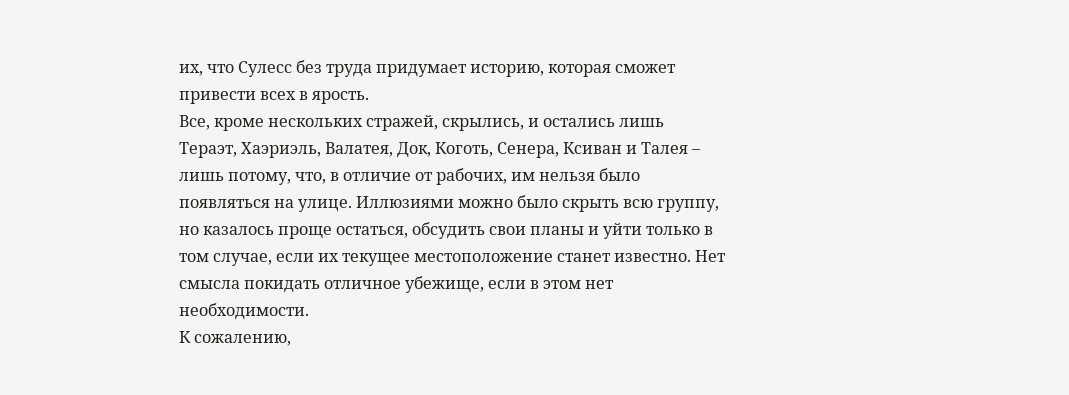их, что Сулесс без труда придумает историю, которая сможет привести всех в ярость.
Все, кроме нескольких стражей, скрылись, и остались лишь Тераэт, Хаэриэль, Валатея, Док, Коготь, Сенера, Ксиван и Талея – лишь потому, что, в отличие от рабочих, им нельзя было появляться на улице. Иллюзиями можно было скрыть всю группу, но казалось проще остаться, обсудить свои планы и уйти только в том случае, если их текущее местоположение станет известно. Нет смысла покидать отличное убежище, если в этом нет необходимости.
К сожалению,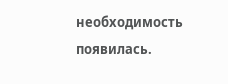необходимость появилась.